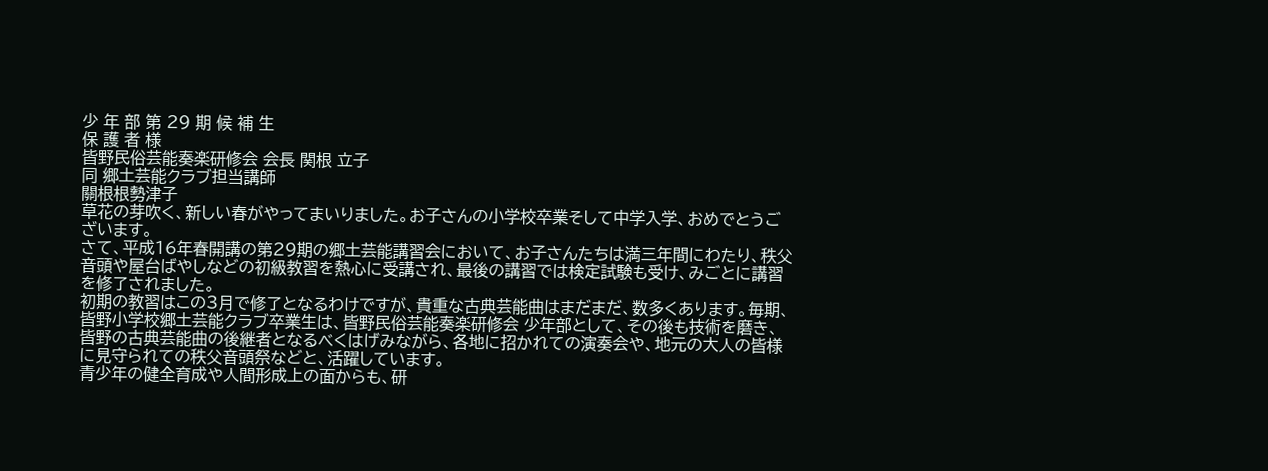少 年 部 第 29 期 候 補 生
保 護 者 様
皆野民俗芸能奏楽研修会 会長 関根 立子
同 郷土芸能クラブ担当講師
關根根勢津子
草花の芽吹く、新しい春がやってまいりました。お子さんの小学校卒業そして中学入学、おめでとうございます。
さて、平成16年春開講の第29期の郷土芸能講習会において、お子さんたちは満三年間にわたり、秩父音頭や屋台ばやしなどの初級教習を熱心に受講され、最後の講習では検定試験も受け、みごとに講習を修了されました。
初期の教習はこの3月で修了となるわけですが、貴重な古典芸能曲はまだまだ、数多くあります。毎期、皆野小学校郷土芸能クラブ卒業生は、皆野民俗芸能奏楽研修会 少年部として、その後も技術を磨き、皆野の古典芸能曲の後継者となるべくはげみながら、各地に招かれての演奏会や、地元の大人の皆様に見守られての秩父音頭祭などと、活躍しています。
青少年の健全育成や人間形成上の面からも、研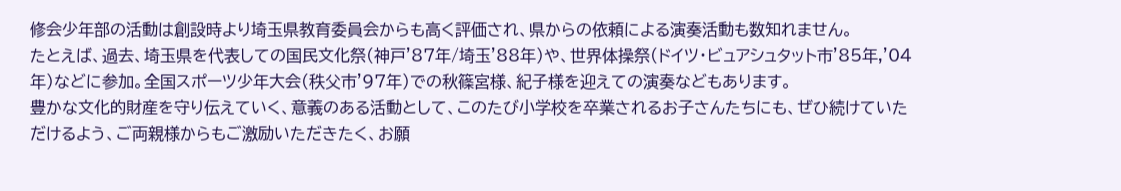修会少年部の活動は創設時より埼玉県教育委員会からも高く評価され、県からの依頼による演奏活動も数知れません。
たとえば、過去、埼玉県を代表しての国民文化祭(神戸'87年/埼玉'88年)や、世界体操祭(ドイツ・ビュアシュタット市'85年,'04年)などに参加。全国スポーツ少年大会(秩父市'97年)での秋篠宮様、紀子様を迎えての演奏などもあります。
豊かな文化的財産を守り伝えていく、意義のある活動として、このたび小学校を卒業されるお子さんたちにも、ぜひ続けていただけるよう、ご両親様からもご激励いただきたく、お願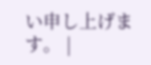い申し上げます。 |